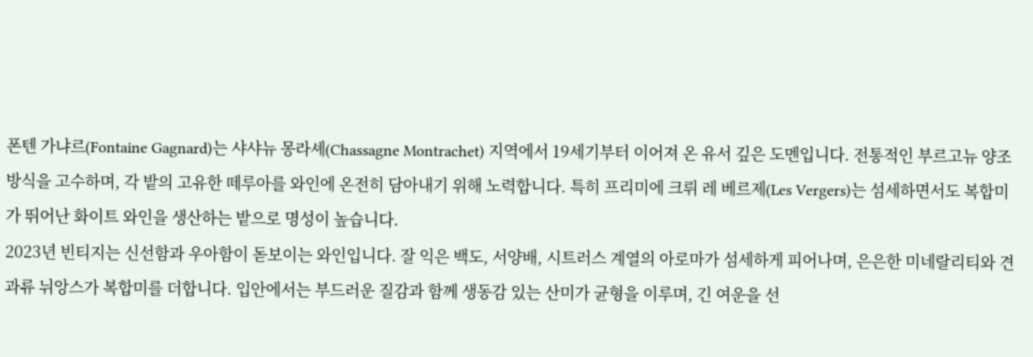폰텐 가냐르(Fontaine Gagnard)는 샤샤뉴 몽라셰(Chassagne Montrachet) 지역에서 19세기부터 이어져 온 유서 깊은 도멘입니다. 전통적인 부르고뉴 양조 방식을 고수하며, 각 밭의 고유한 떼루아를 와인에 온전히 담아내기 위해 노력합니다. 특히 프리미에 크뤼 레 베르제(Les Vergers)는 섬세하면서도 복합미가 뛰어난 화이트 와인을 생산하는 밭으로 명성이 높습니다.
2023년 빈티지는 신선함과 우아함이 돋보이는 와인입니다. 잘 익은 백도, 서양배, 시트러스 계열의 아로마가 섬세하게 피어나며, 은은한 미네랄리티와 견과류 뉘앙스가 복합미를 더합니다. 입안에서는 부드러운 질감과 함께 생동감 있는 산미가 균형을 이루며, 긴 여운을 선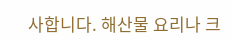사합니다. 해산물 요리나 크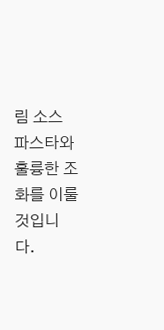림 소스 파스타와 훌륭한 조화를 이룰 것입니다.